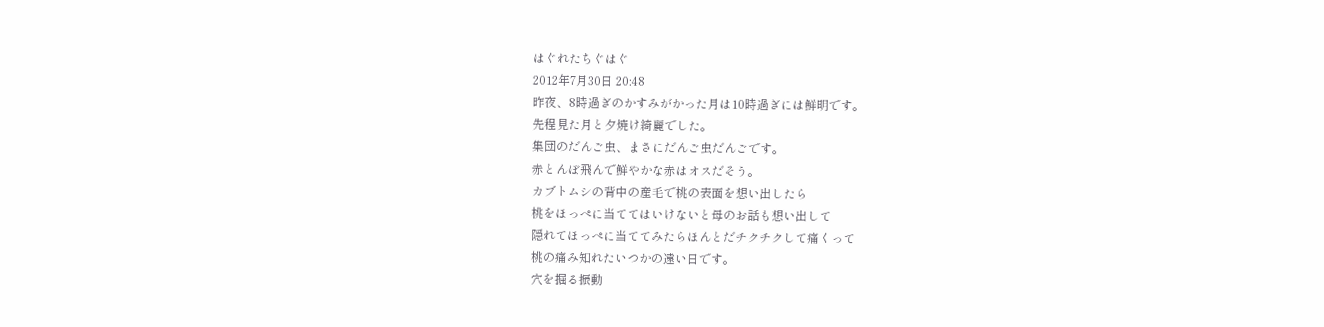はぐれたちぐはぐ
2012年7月30日 20:48
昨夜、8時過ぎのかすみがかった月は10時過ぎには鮮明です。
先程見た月と夕焼け綺麗でした。
集団のだんご虫、まさにだんご虫だんごです。
赤とんぼ飛んで鮮やかな赤はオスだそう。
カブトムシの背中の産毛で桃の表面を想い出したら
桃をほっぺに当ててはいけないと母のお話も想い出して
隠れてほっぺに当ててみたらほんとだチクチクして痛くって
桃の痛み知れたいつかの遠い日です。
穴を掘る振動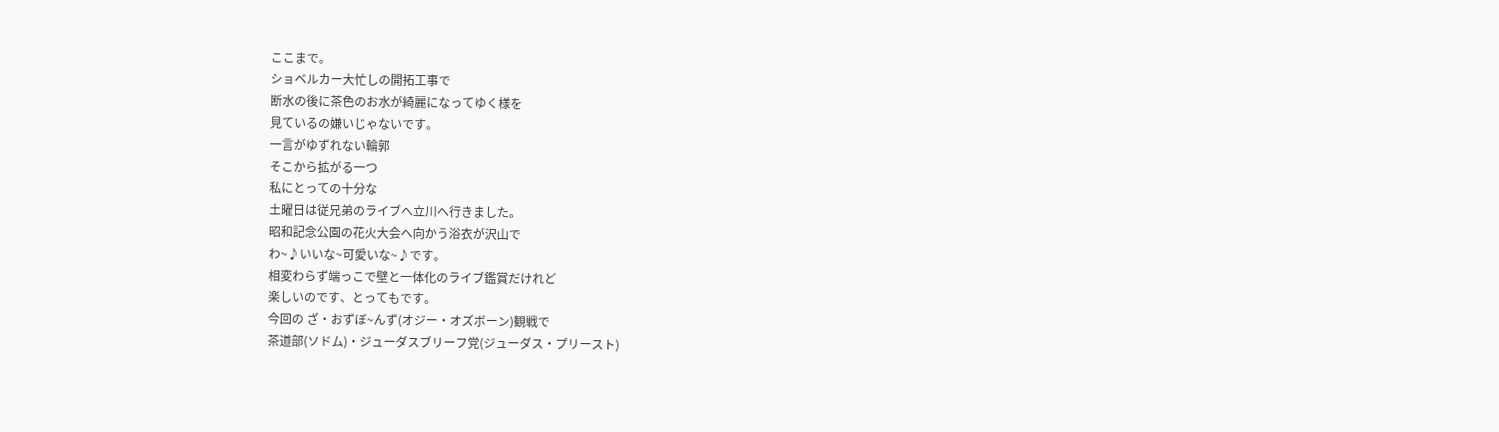ここまで。
ショベルカー大忙しの開拓工事で
断水の後に茶色のお水が綺麗になってゆく様を
見ているの嫌いじゃないです。
一言がゆずれない輪郭
そこから拡がる一つ
私にとっての十分な
土曜日は従兄弟のライブへ立川へ行きました。
昭和記念公園の花火大会へ向かう浴衣が沢山で
わ~♪いいな~可愛いな~♪です。
相変わらず端っこで壁と一体化のライブ鑑賞だけれど
楽しいのです、とってもです。
今回の ざ・おずぼ~んず(オジー・オズボーン)観戦で
茶道部(ソドム)・ジューダスブリーフ党(ジューダス・プリースト)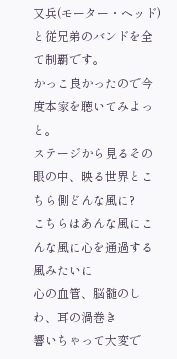又兵(モーター・ヘッド)と従兄弟のバンドを全て制覇です。
かっこ良かったので今度本家を聴いてみよっと。
ステージから見るその眼の中、映る世界とこちら側どんな風に?
こちらはあんな風にこんな風に心を通過する風みたいに
心の血管、脳髄のしわ、耳の渦巻き
響いちゃって大変で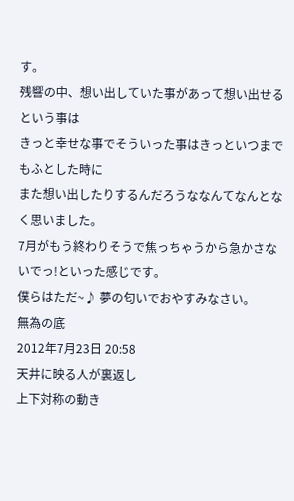す。
残響の中、想い出していた事があって想い出せるという事は
きっと幸せな事でそういった事はきっといつまでもふとした時に
また想い出したりするんだろうななんてなんとなく思いました。
7月がもう終わりそうで焦っちゃうから急かさないでっ!といった感じです。
僕らはただ~♪ 夢の匂いでおやすみなさい。
無為の底
2012年7月23日 20:58
天井に映る人が裏返し
上下対称の動き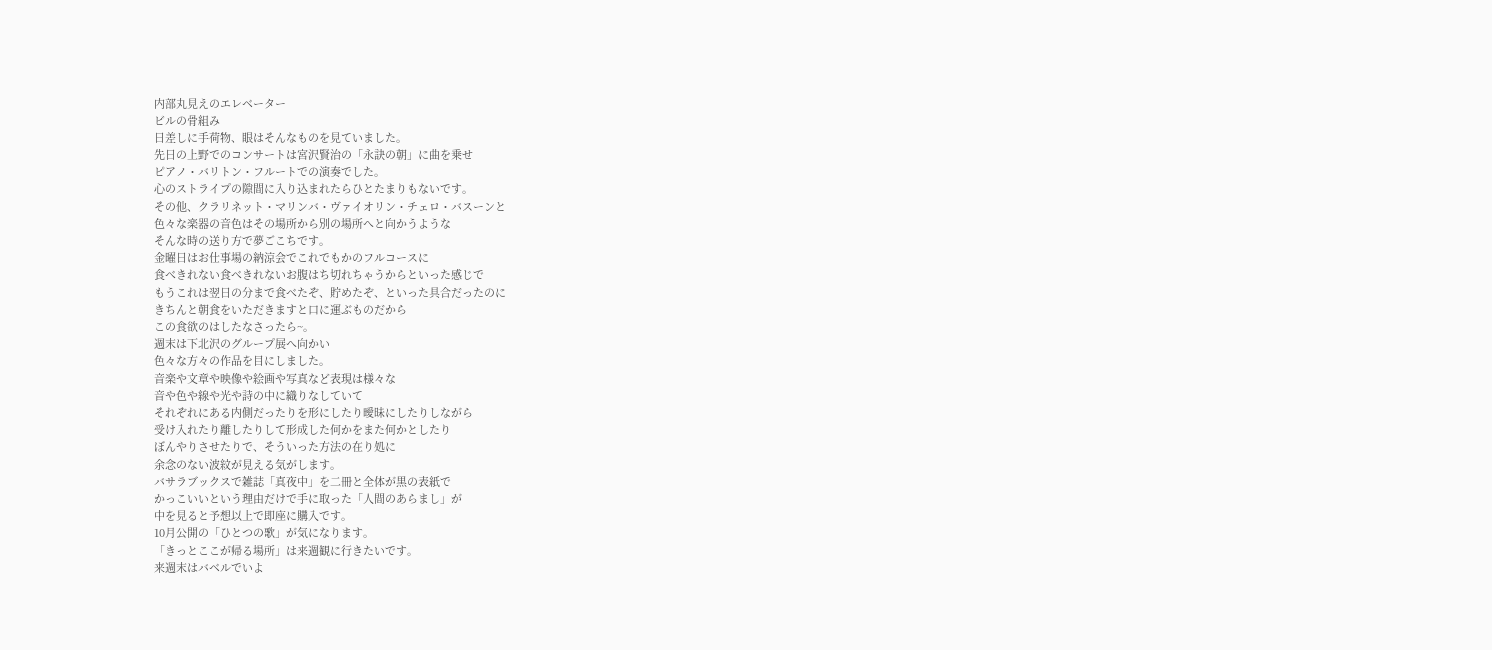内部丸見えのエレベーター
ビルの骨組み
日差しに手荷物、眼はそんなものを見ていました。
先日の上野でのコンサートは宮沢賢治の「永訣の朝」に曲を乗せ
ピアノ・バリトン・フルートでの演奏でした。
心のストライプの隙間に入り込まれたらひとたまりもないです。
その他、クラリネット・マリンバ・ヴァイオリン・チェロ・バスーンと
色々な楽器の音色はその場所から別の場所へと向かうような
そんな時の送り方で夢ごこちです。
金曜日はお仕事場の納涼会でこれでもかのフルコースに
食べきれない食べきれないお腹はち切れちゃうからといった感じで
もうこれは翌日の分まで食べたぞ、貯めたぞ、といった具合だったのに
きちんと朝食をいただきますと口に運ぶものだから
この食欲のはしたなさったら~。
週末は下北沢のグループ展へ向かい
色々な方々の作品を目にしました。
音楽や文章や映像や絵画や写真など表現は様々な
音や色や線や光や詩の中に織りなしていて
それぞれにある内側だったりを形にしたり曖昧にしたりしながら
受け入れたり離したりして形成した何かをまた何かとしたり
ぼんやりさせたりで、そういった方法の在り処に
余念のない波紋が見える気がします。
バサラブックスで雑誌「真夜中」を二冊と全体が黒の表紙で
かっこいいという理由だけで手に取った「人間のあらまし」が
中を見ると予想以上で即座に購入です。
10月公開の「ひとつの歌」が気になります。
「きっとここが帰る場所」は来週観に行きたいです。
来週末はバベルでいよ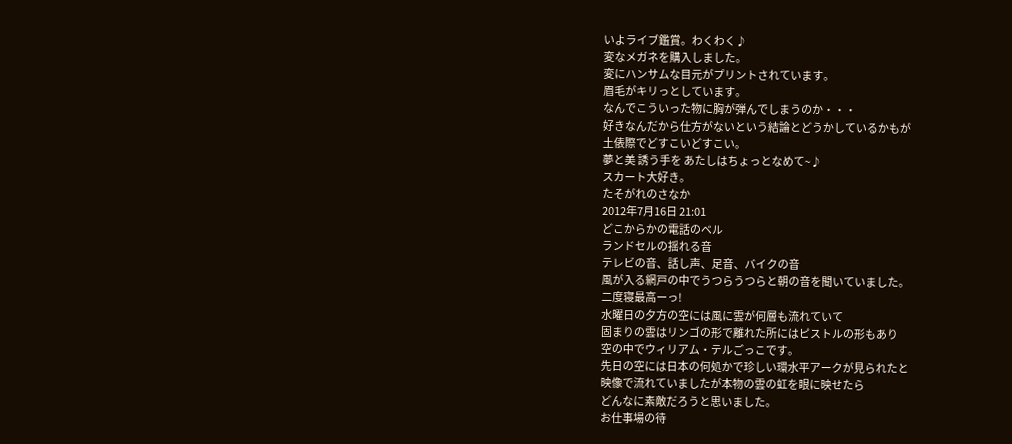いよライブ鑑賞。わくわく♪
変なメガネを購入しました。
変にハンサムな目元がプリントされています。
眉毛がキリっとしています。
なんでこういった物に胸が弾んでしまうのか・・・
好きなんだから仕方がないという結論とどうかしているかもが
土俵際でどすこいどすこい。
夢と美 誘う手を あたしはちょっとなめて~♪
スカート大好き。
たそがれのさなか
2012年7月16日 21:01
どこからかの電話のベル
ランドセルの揺れる音
テレビの音、話し声、足音、バイクの音
風が入る網戸の中でうつらうつらと朝の音を聞いていました。
二度寝最高ーっ!
水曜日の夕方の空には風に雲が何層も流れていて
固まりの雲はリンゴの形で離れた所にはピストルの形もあり
空の中でウィリアム・テルごっこです。
先日の空には日本の何処かで珍しい環水平アークが見られたと
映像で流れていましたが本物の雲の虹を眼に映せたら
どんなに素敵だろうと思いました。
お仕事場の待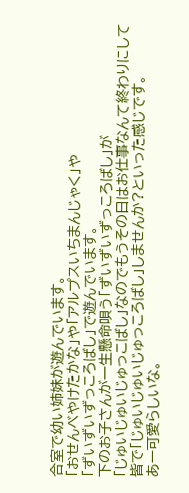合室で幼い姉妹が遊んでいます。
「おせんべやけたかな」や「アルプスいちまんじゃく」や
「ずいずいずっころばし」で遊んでいます。
下のお子さんが一生懸命唄う「ずいずいずっころばし」が
「じゅいじゅいじゅっこばし」なのでもうその日はお仕事なんて終わりにして
皆で「じゅいじゅいじゅっころばし」しませんか?といった感じです。
あー可愛らしいな。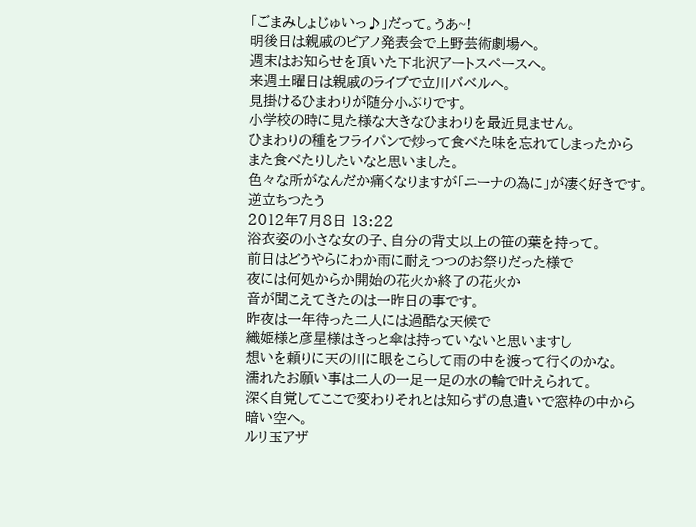「ごまみしょじゅいっ♪」だって。うあ~!
明後日は親戚のピアノ発表会で上野芸術劇場へ。
週末はお知らせを頂いた下北沢アートスペースへ。
来週土曜日は親戚のライブで立川バベルへ。
見掛けるひまわりが随分小ぶりです。
小学校の時に見た様な大きなひまわりを最近見ません。
ひまわりの種をフライパンで炒って食べた味を忘れてしまったから
また食べたりしたいなと思いました。
色々な所がなんだか痛くなりますが「ニーナの為に」が凄く好きです。
逆立ちつたう
2012年7月8日 13:22
浴衣姿の小さな女の子、自分の背丈以上の笹の葉を持って。
前日はどうやらにわか雨に耐えつつのお祭りだった様で
夜には何処からか開始の花火か終了の花火か
音が聞こえてきたのは一昨日の事です。
昨夜は一年待った二人には過酷な天候で
織姫様と彦星様はきっと傘は持っていないと思いますし
想いを頼りに天の川に眼をこらして雨の中を渡って行くのかな。
濡れたお願い事は二人の一足一足の水の輪で叶えられて。
深く自覚してここで変わりそれとは知らずの息遣いで窓枠の中から暗い空へ。
ルリ玉アザ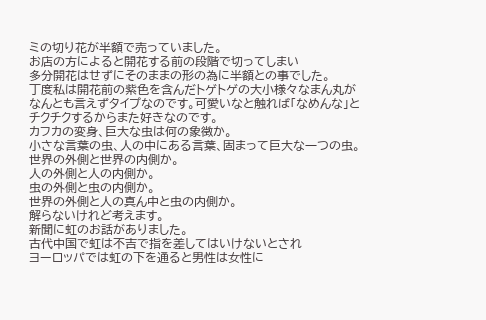ミの切り花が半額で売っていました。
お店の方によると開花する前の段階で切ってしまい
多分開花はせずにそのままの形の為に半額との事でした。
丁度私は開花前の紫色を含んだトゲトゲの大小様々なまん丸が
なんとも言えずタイプなのです。可愛いなと触れば「なめんな」と
チクチクするからまた好きなのです。
カフカの変身、巨大な虫は何の象徴か。
小さな言葉の虫、人の中にある言葉、固まって巨大な一つの虫。
世界の外側と世界の内側か。
人の外側と人の内側か。
虫の外側と虫の内側か。
世界の外側と人の真ん中と虫の内側か。
解らないけれど考えます。
新聞に虹のお話がありました。
古代中国で虹は不吉で指を差してはいけないとされ
ヨーロッパでは虹の下を通ると男性は女性に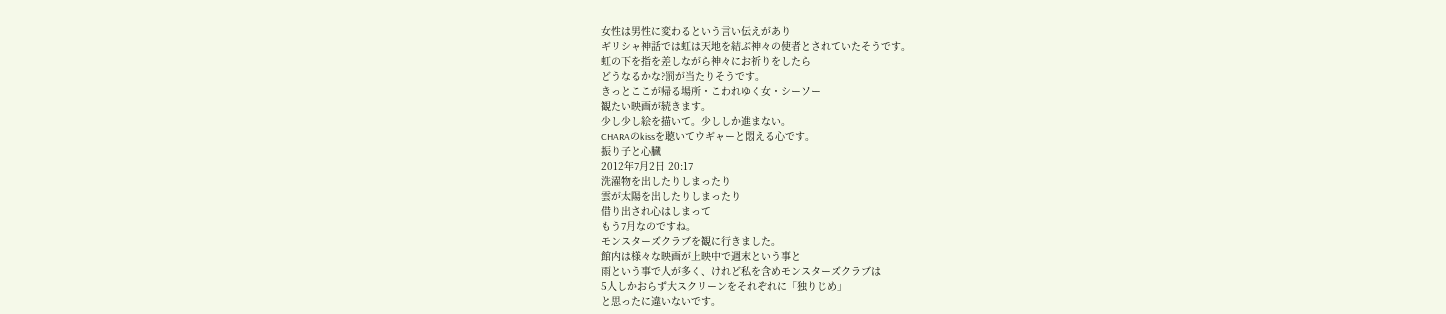女性は男性に変わるという言い伝えがあり
ギリシャ神話では虹は天地を結ぶ神々の使者とされていたそうです。
虹の下を指を差しながら神々にお祈りをしたら
どうなるかな?罰が当たりそうです。
きっとここが帰る場所・こわれゆく女・シーソー
観たい映画が続きます。
少し少し絵を描いて。少ししか進まない。
CHARAのkissを聴いてウギャーと悶える心です。
振り子と心臓
2012年7月2日 20:17
洗濯物を出したりしまったり
雲が太陽を出したりしまったり
借り出され心はしまって
もう7月なのですね。
モンスターズクラブを観に行きました。
館内は様々な映画が上映中で週末という事と
雨という事で人が多く、けれど私を含めモンスターズクラブは
5人しかおらず大スクリーンをそれぞれに「独りじめ」
と思ったに違いないです。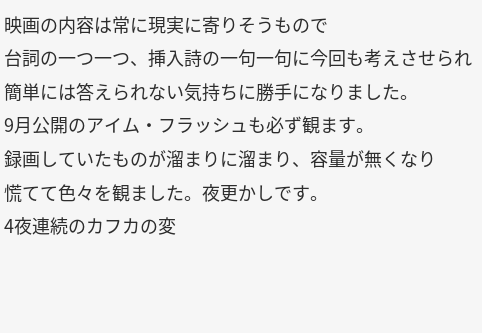映画の内容は常に現実に寄りそうもので
台詞の一つ一つ、挿入詩の一句一句に今回も考えさせられ
簡単には答えられない気持ちに勝手になりました。
9月公開のアイム・フラッシュも必ず観ます。
録画していたものが溜まりに溜まり、容量が無くなり
慌てて色々を観ました。夜更かしです。
4夜連続のカフカの変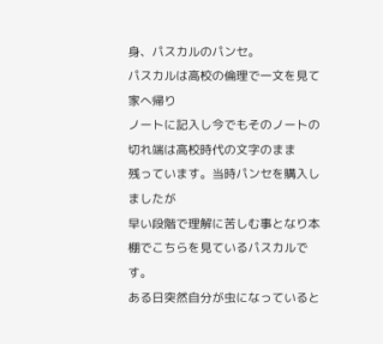身、パスカルのパンセ。
パスカルは高校の倫理で一文を見て家へ帰り
ノートに記入し今でもそのノートの切れ端は高校時代の文字のまま
残っています。当時パンセを購入しましたが
早い段階で理解に苦しむ事となり本棚でこちらを見ているパスカルです。
ある日突然自分が虫になっていると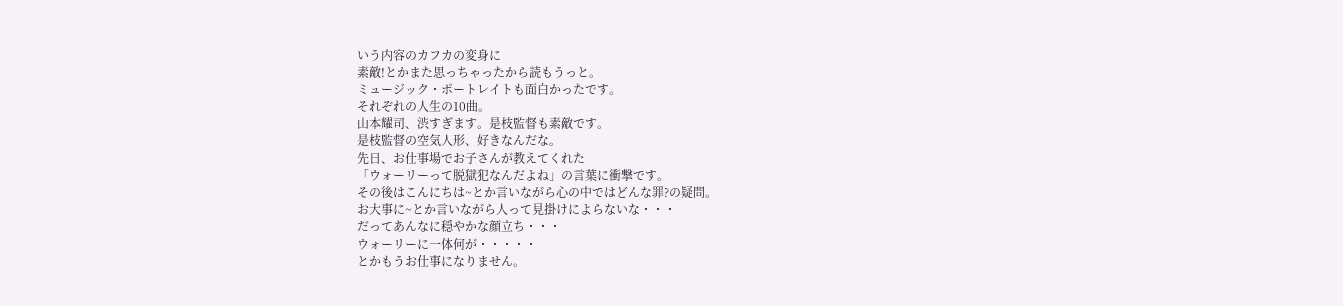いう内容のカフカの変身に
素敵!とかまた思っちゃったから読もうっと。
ミュージック・ポートレイトも面白かったです。
それぞれの人生の10曲。
山本耀司、渋すぎます。是枝監督も素敵です。
是枝監督の空気人形、好きなんだな。
先日、お仕事場でお子さんが教えてくれた
「ウォーリーって脱獄犯なんだよね」の言葉に衝撃です。
その後はこんにちは~とか言いながら心の中ではどんな罪?の疑問。
お大事に~とか言いながら人って見掛けによらないな・・・
だってあんなに穏やかな顔立ち・・・
ウォーリーに一体何が・・・・・
とかもうお仕事になりません。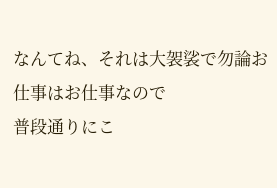なんてね、それは大袈裟で勿論お仕事はお仕事なので
普段通りにこ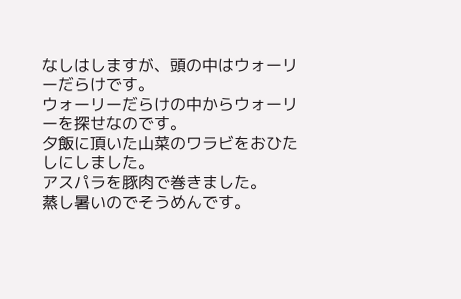なしはしますが、頭の中はウォーリーだらけです。
ウォーリーだらけの中からウォーリーを探せなのです。
夕飯に頂いた山菜のワラビをおひたしにしました。
アスパラを豚肉で巻きました。
蒸し暑いのでそうめんです。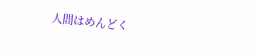人間はめんどく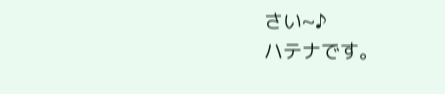さい~♪
ハテナです。